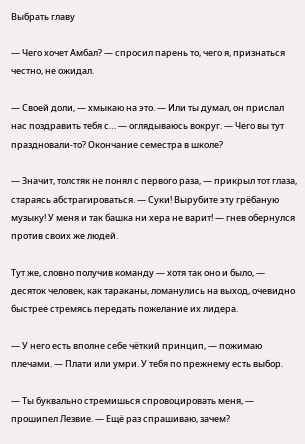Выбрать главу

— Чего хочет Амбал? — спросил парень то, чего я, признаться честно, не ожидал.

— Своей доли, — хмыкаю на это. — Или ты думал, он прислал нас поздравить тебя с… — оглядываюсь вокруг. — Чего вы тут праздновали-то? Окончание семестра в школе?

— Значит, толстяк не понял с первого раза, — прикрыл тот глаза, стараясь абстрагироваться. — Суки! Вырубите эту грёбаную музыку! У меня и так башка ни хера не варит! — гнев обернулся против своих же людей.

Тут же, словно получив команду — хотя так оно и было, — десяток человек, как тараканы, ломанулись на выход, очевидно быстрее стремясь передать пожелание их лидера.

— У него есть вполне себе чёткий принцип, — пожимаю плечами. — Плати или умри. У тебя по прежнему есть выбор.

— Ты буквально стремишься спровоцировать меня, — прошипел Лезвие. — Ещё раз спрашиваю, зачем?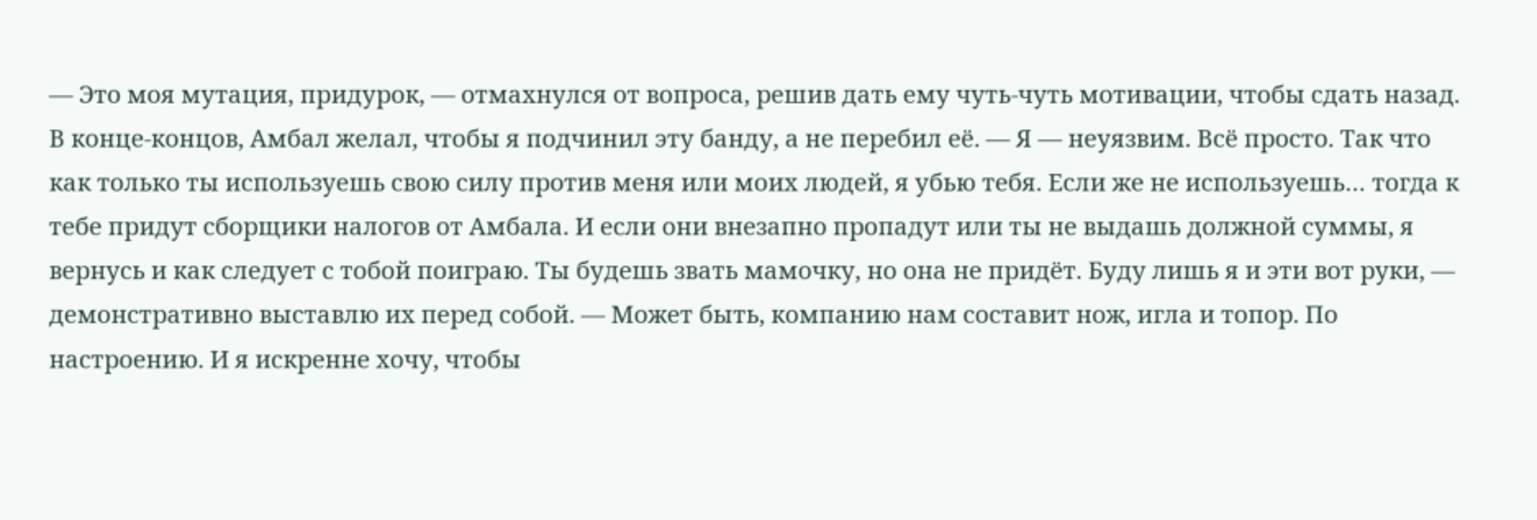— Это моя мутация, придурок, — отмахнулся от вопроса, решив дать ему чуть-чуть мотивации, чтобы сдать назад. В конце-концов, Амбал желал, чтобы я подчинил эту банду, а не перебил её. — Я — неуязвим. Всё просто. Так что как только ты используешь свою силу против меня или моих людей, я убью тебя. Если же не используешь… тогда к тебе придут сборщики налогов от Амбала. И если они внезапно пропадут или ты не выдашь должной суммы, я вернусь и как следует с тобой поиграю. Ты будешь звать мамочку, но она не придёт. Буду лишь я и эти вот руки, — демонстративно выставлю их перед собой. — Может быть, компанию нам составит нож, игла и топор. По настроению. И я искренне хочу, чтобы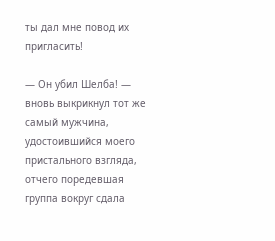ты дал мне повод их пригласить!

— Он убил Шелба! — вновь выкрикнул тот же самый мужчина, удостоившийся моего пристального взгляда, отчего поредевшая группа вокруг сдала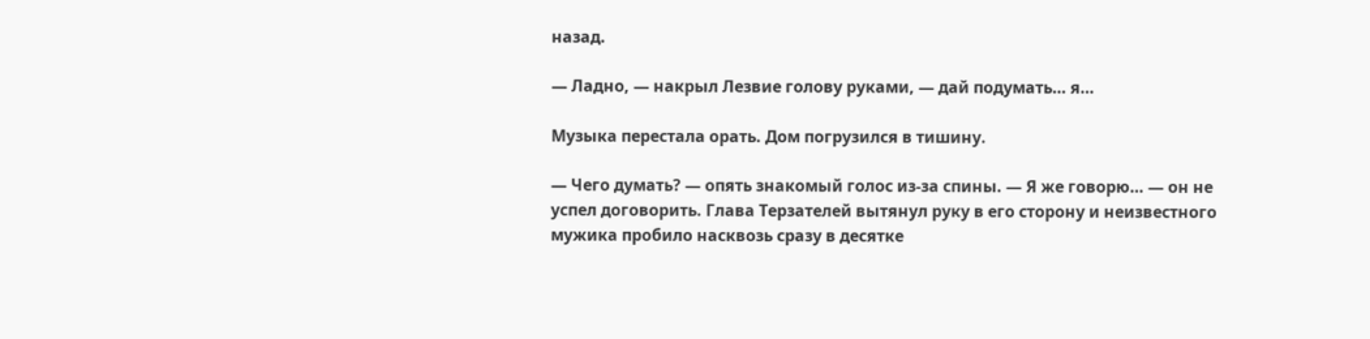назад.

— Ладно, — накрыл Лезвие голову руками, — дай подумать… я…

Музыка перестала орать. Дом погрузился в тишину.

— Чего думать? — опять знакомый голос из-за спины. — Я же говорю… — он не успел договорить. Глава Терзателей вытянул руку в его сторону и неизвестного мужика пробило насквозь сразу в десятке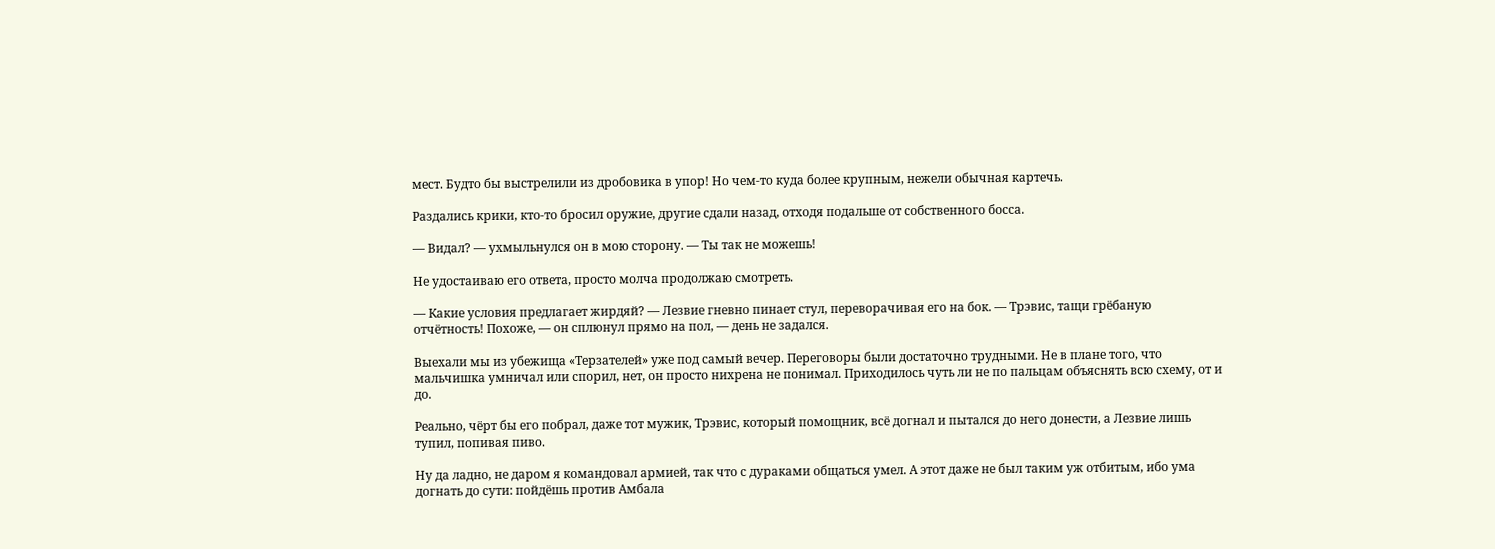мест. Будто бы выстрелили из дробовика в упор! Но чем-то куда более крупным, нежели обычная картечь.

Раздались крики, кто-то бросил оружие, другие сдали назад, отходя подальше от собственного босса.

— Видал? — ухмыльнулся он в мою сторону. — Ты так не можешь!

Не удостаиваю его ответа, просто молча продолжаю смотреть.

— Какие условия предлагает жирдяй? — Лезвие гневно пинает стул, переворачивая его на бок. — Трэвис, тащи грёбаную отчётность! Похоже, — он сплюнул прямо на пол, — день не задался.

Выехали мы из убежища «Терзателей» уже под самый вечер. Переговоры были достаточно трудными. Не в плане того, что мальчишка умничал или спорил, нет, он просто нихрена не понимал. Приходилось чуть ли не по пальцам объяснять всю схему, от и до.

Реально, чёрт бы его побрал, даже тот мужик, Трэвис, который помощник, всё догнал и пытался до него донести, а Лезвие лишь тупил, попивая пиво.

Ну да ладно, не даром я командовал армией, так что с дураками общаться умел. А этот даже не был таким уж отбитым, ибо ума догнать до сути: пойдёшь против Амбала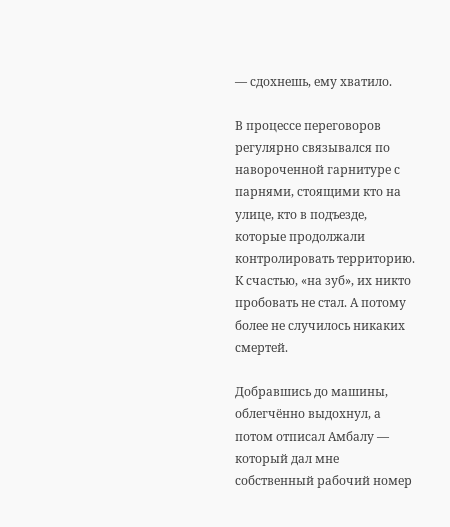— сдохнешь, ему хватило.

В процессе переговоров регулярно связывался по навороченной гарнитуре с парнями, стоящими кто на улице, кто в подъезде, которые продолжали контролировать территорию. К счастью, «на зуб», их никто пробовать не стал. А потому более не случилось никаких смертей.

Добравшись до машины, облегчённо выдохнул, а потом отписал Амбалу — который дал мне собственный рабочий номер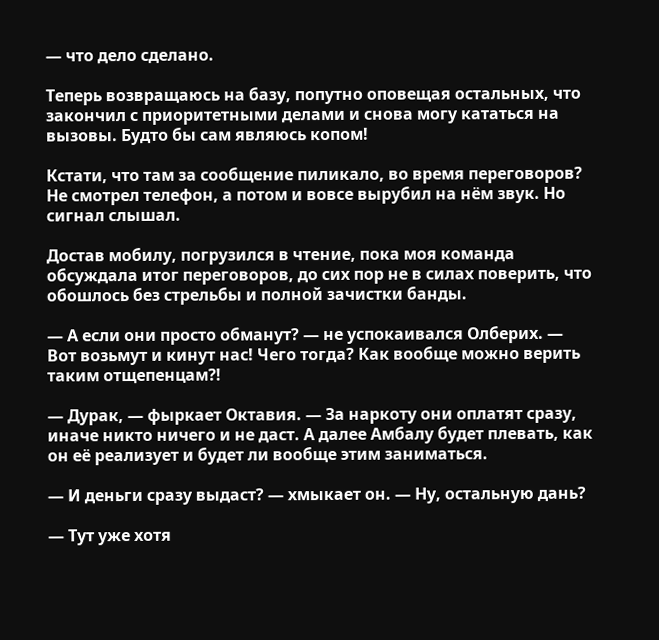— что дело сделано.

Теперь возвращаюсь на базу, попутно оповещая остальных, что закончил с приоритетными делами и снова могу кататься на вызовы. Будто бы сам являюсь копом!

Кстати, что там за сообщение пиликало, во время переговоров? Не смотрел телефон, а потом и вовсе вырубил на нём звук. Но сигнал слышал.

Достав мобилу, погрузился в чтение, пока моя команда обсуждала итог переговоров, до сих пор не в силах поверить, что обошлось без стрельбы и полной зачистки банды.

— А если они просто обманут? — не успокаивался Олберих. — Вот возьмут и кинут нас! Чего тогда? Как вообще можно верить таким отщепенцам⁈

— Дурак, — фыркает Октавия. — За наркоту они оплатят сразу, иначе никто ничего и не даст. А далее Амбалу будет плевать, как он её реализует и будет ли вообще этим заниматься.

— И деньги сразу выдаст? — хмыкает он. — Ну, остальную дань?

— Тут уже хотя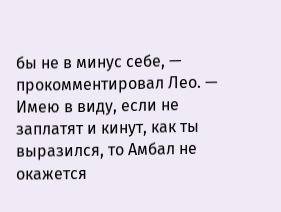бы не в минус себе, — прокомментировал Лео. — Имею в виду, если не заплатят и кинут, как ты выразился, то Амбал не окажется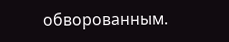обворованным.